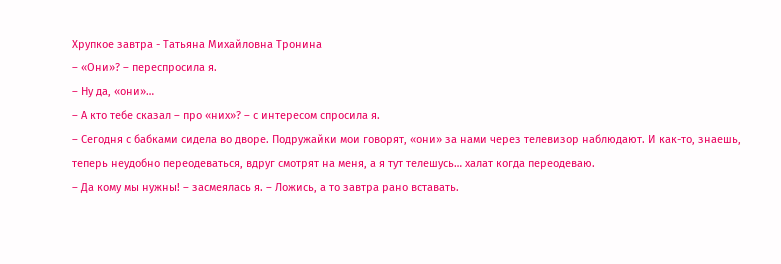Хрупкое завтра - Татьяна Михайловна Тронина
– «Они»? – переспросила я.
– Ну да, «они»…
– А кто тебе сказал – про «них»? – с интересом спросила я.
– Сегодня с бабками сидела во дворе. Подружайки мои говорят, «они» за нами через телевизор наблюдают. И как-то, знаешь, теперь неудобно переодеваться, вдруг смотрят на меня, а я тут телешусь… халат когда переодеваю.
– Да кому мы нужны! – засмеялась я. – Ложись, а то завтра рано вставать.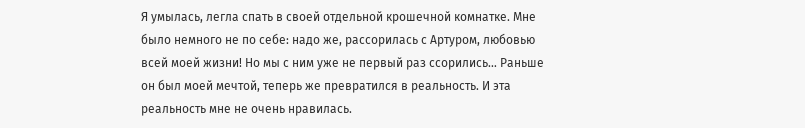Я умылась, легла спать в своей отдельной крошечной комнатке. Мне было немного не по себе: надо же, рассорилась с Артуром, любовью всей моей жизни! Но мы с ним уже не первый раз ссорились… Раньше он был моей мечтой, теперь же превратился в реальность. И эта реальность мне не очень нравилась.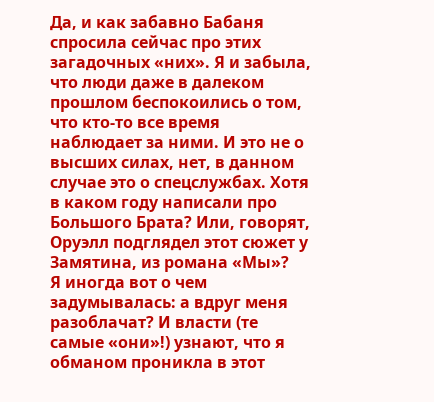Да, и как забавно Бабаня спросила сейчас про этих загадочных «них». Я и забыла, что люди даже в далеком прошлом беспокоились о том, что кто-то все время наблюдает за ними. И это не о высших силах, нет, в данном случае это о спецслужбах. Хотя в каком году написали про Большого Брата? Или, говорят, Оруэлл подглядел этот сюжет у Замятина, из романа «Мы»?
Я иногда вот о чем задумывалась: а вдруг меня разоблачат? И власти (те самые «они»!) узнают, что я обманом проникла в этот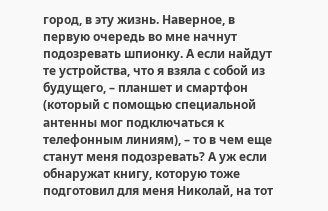город, в эту жизнь. Наверное, в первую очередь во мне начнут подозревать шпионку. А если найдут те устройства, что я взяла с собой из будущего, – планшет и смартфон (который с помощью специальной антенны мог подключаться к телефонным линиям), – то в чем еще станут меня подозревать? А уж если обнаружат книгу, которую тоже подготовил для меня Николай, на тот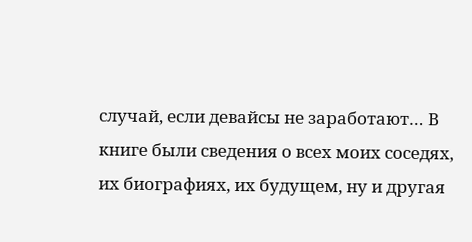случай, если девайсы не заработают… В книге были сведения о всех моих соседях, их биографиях, их будущем, ну и другая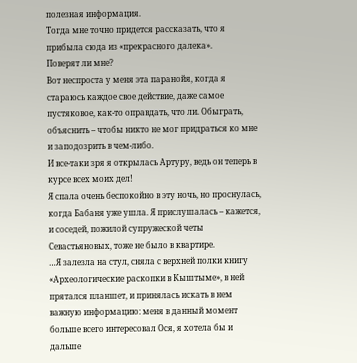полезная информация.
Тогда мне точно придется рассказать, что я прибыла сюда из «прекрасного далека».
Поверят ли мне?
Вот неспроста у меня эта паранойя, когда я стараюсь каждое свое действие, даже самое пустяковое, как-то оправдать, что ли. Обыграть, объяснить – чтобы никто не мог придраться ко мне и заподозрить в чем-либо.
И все-таки зря я открылась Артуру, ведь он теперь в курсе всех моих дел!
Я спала очень беспокойно в эту ночь, но проснулась, когда Бабаня уже ушла. Я прислушалась – кажется, и соседей, пожилой супружеской четы Севастьяновых, тоже не было в квартире.
…Я залезла на стул, сняла с верхней полки книгу «Археологические раскопки в Кыштыме», в ней прятался планшет, и принялась искать в нем важную информацию: меня в данный момент больше всего интересовал Ося, я хотела бы и дальше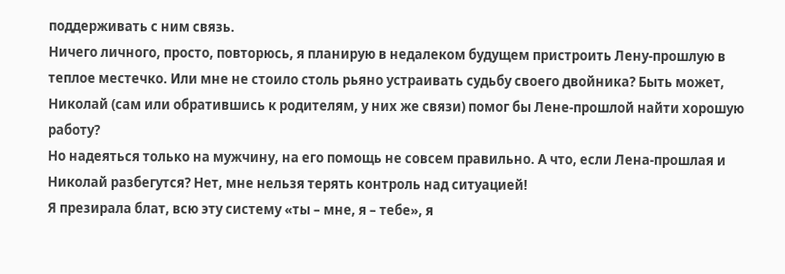поддерживать с ним связь.
Ничего личного, просто, повторюсь, я планирую в недалеком будущем пристроить Лену-прошлую в теплое местечко. Или мне не стоило столь рьяно устраивать судьбу своего двойника? Быть может, Николай (сам или обратившись к родителям, у них же связи) помог бы Лене-прошлой найти хорошую работу?
Но надеяться только на мужчину, на его помощь не совсем правильно. А что, если Лена-прошлая и Николай разбегутся? Нет, мне нельзя терять контроль над ситуацией!
Я презирала блат, всю эту систему «ты – мне, я – тебе», я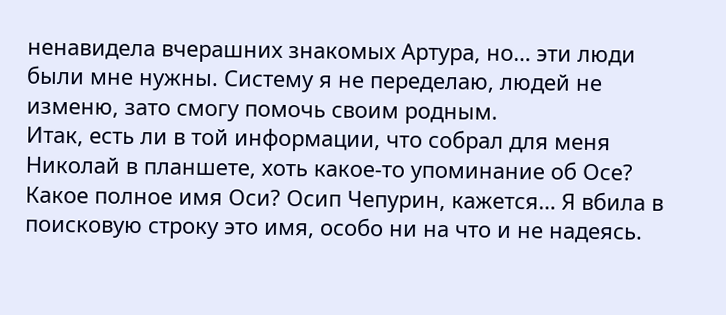ненавидела вчерашних знакомых Артура, но… эти люди были мне нужны. Систему я не переделаю, людей не изменю, зато смогу помочь своим родным.
Итак, есть ли в той информации, что собрал для меня Николай в планшете, хоть какое-то упоминание об Осе?
Какое полное имя Оси? Осип Чепурин, кажется… Я вбила в поисковую строку это имя, особо ни на что и не надеясь.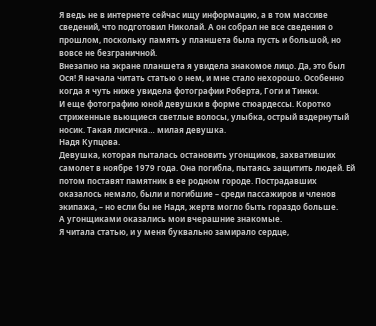Я ведь не в интернете сейчас ищу информацию, а в том массиве сведений, что подготовил Николай. А он собрал не все сведения о прошлом, поскольку память у планшета была пусть и большой, но вовсе не безграничной.
Внезапно на экране планшета я увидела знакомое лицо. Да, это был Ося! Я начала читать статью о нем, и мне стало нехорошо. Особенно когда я чуть ниже увидела фотографии Роберта, Гоги и Тинки.
И еще фотографию юной девушки в форме стюардессы. Коротко стриженные вьющиеся светлые волосы, улыбка, острый вздернутый носик. Такая лисичка… милая девушка.
Надя Купцова.
Девушка, которая пыталась остановить угонщиков, захвативших самолет в ноябре 1979 года. Она погибла, пытаясь защитить людей. Ей потом поставят памятник в ее родном городе. Пострадавших оказалось немало, были и погибшие – среди пассажиров и членов экипажа, – но если бы не Надя, жертв могло быть гораздо больше.
А угонщиками оказались мои вчерашние знакомые.
Я читала статью, и у меня буквально замирало сердце,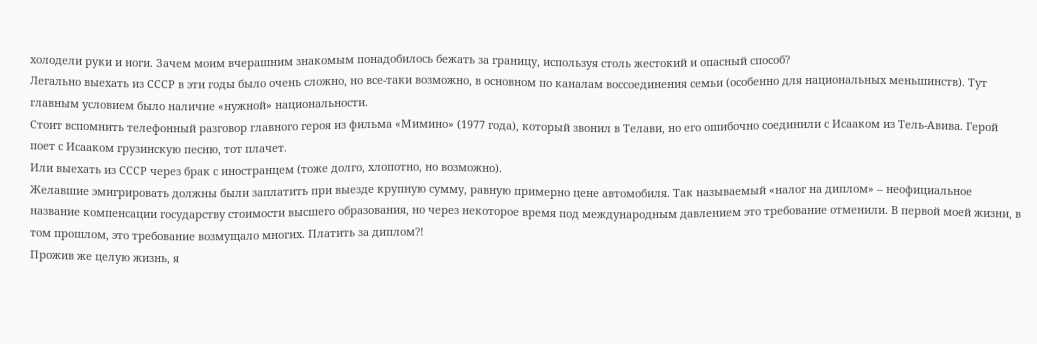холодели руки и ноги. Зачем моим вчерашним знакомым понадобилось бежать за границу, используя столь жестокий и опасный способ?
Легально выехать из СССР в эти годы было очень сложно, но все-таки возможно, в основном по каналам воссоединения семьи (особенно для национальных меньшинств). Тут главным условием было наличие «нужной» национальности.
Стоит вспомнить телефонный разговор главного героя из фильма «Мимино» (1977 года), который звонил в Телави, но его ошибочно соединили с Исааком из Тель-Авива. Герой поет с Исааком грузинскую песню, тот плачет.
Или выехать из СССР через брак с иностранцем (тоже долго, хлопотно, но возможно).
Желавшие эмигрировать должны были заплатить при выезде крупную сумму, равную примерно цене автомобиля. Так называемый «налог на диплом» – неофициальное название компенсации государству стоимости высшего образования, но через некоторое время под международным давлением это требование отменили. В первой моей жизни, в том прошлом, это требование возмущало многих. Платить за диплом?!
Прожив же целую жизнь, я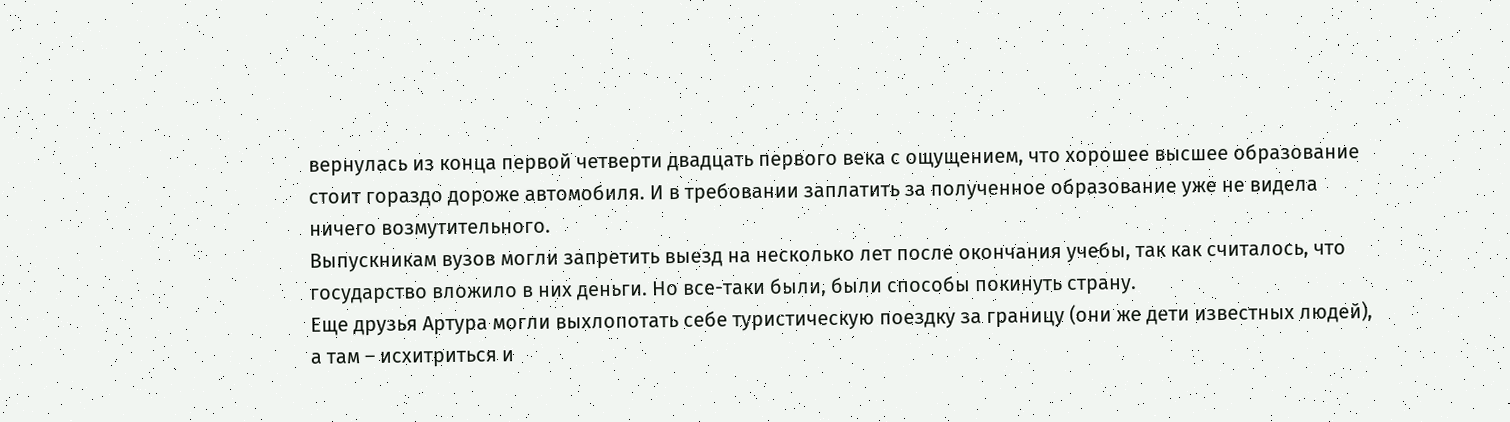вернулась из конца первой четверти двадцать первого века с ощущением, что хорошее высшее образование стоит гораздо дороже автомобиля. И в требовании заплатить за полученное образование уже не видела ничего возмутительного.
Выпускникам вузов могли запретить выезд на несколько лет после окончания учебы, так как считалось, что государство вложило в них деньги. Но все-таки были, были способы покинуть страну.
Еще друзья Артура могли выхлопотать себе туристическую поездку за границу (они же дети известных людей), а там – исхитриться и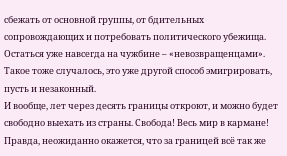сбежать от основной группы, от бдительных сопровождающих и потребовать политического убежища. Остаться уже навсегда на чужбине – «невозвращенцами». Такое тоже случалось, это уже другой способ эмигрировать, пусть и незаконный.
И вообще, лет через десять границы откроют, и можно будет свободно выехать из страны. Свобода! Весь мир в кармане!
Правда, неожиданно окажется, что за границей всё так же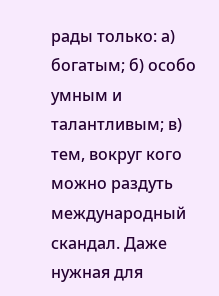рады только: а) богатым; б) особо умным и талантливым; в) тем, вокруг кого можно раздуть международный скандал. Даже нужная для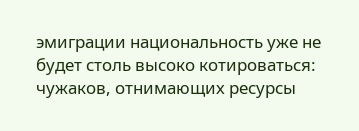эмиграции национальность уже не будет столь высоко котироваться: чужаков, отнимающих ресурсы